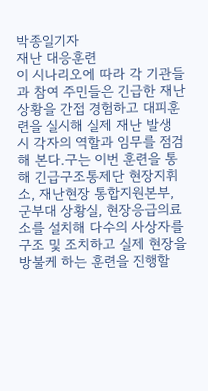박종일기자
재난 대응훈련
이 시나리오에 따라 각 기관들과 참여 주민들은 긴급한 재난상황을 간접 경험하고 대피훈련을 실시해 실제 재난 발생 시 각자의 역할과 임무를 점검해 본다.구는 이번 훈련을 통해 긴급구조통제단 현장지휘소, 재난현장 통합지원본부, 군부대 상황실, 현장응급의료소를 설치해 다수의 사상자를 구조 및 조치하고 실제 현장을 방불케 하는 훈련을 진행할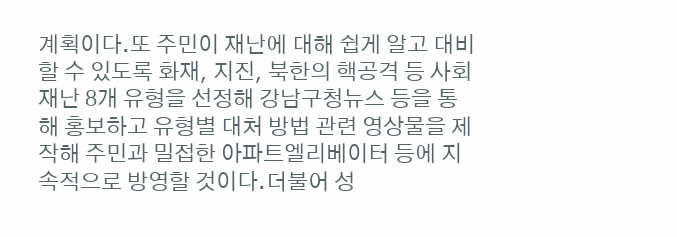계획이다.또 주민이 재난에 대해 쉽게 알고 대비할 수 있도록 화재, 지진, 북한의 핵공격 등 사회재난 8개 유형을 선정해 강남구청뉴스 등을 통해 홍보하고 유형별 대처 방법 관련 영상물을 제작해 주민과 밀접한 아파트엘리베이터 등에 지속적으로 방영할 것이다.더불어 성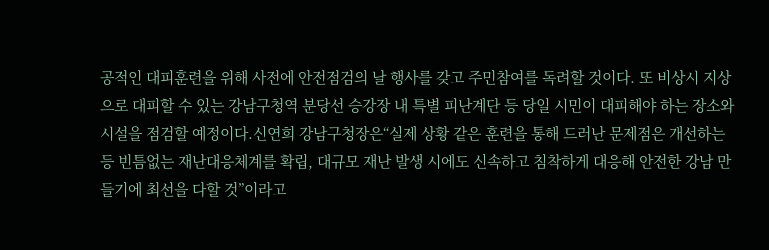공적인 대피훈련을 위해 사전에 안전점검의 날 행사를 갖고 주민참여를 독려할 것이다. 또 비상시 지상으로 대피할 수 있는 강남구청역 분당선 승강장 내 특별 피난계단 등 당일 시민이 대피해야 하는 장소와 시설을 점검할 예정이다.신연희 강남구청장은“실제 상황 같은 훈련을 통해 드러난 문제점은 개선하는 등 빈틈없는 재난대응체계를 확립, 대규모 재난 발생 시에도 신속하고 침착하게 대응해 안전한 강남 만들기에 최선을 다할 것”이라고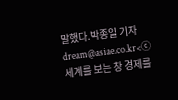말했다.박종일 기자 dream@asiae.co.kr<ⓒ세계를 보는 창 경제를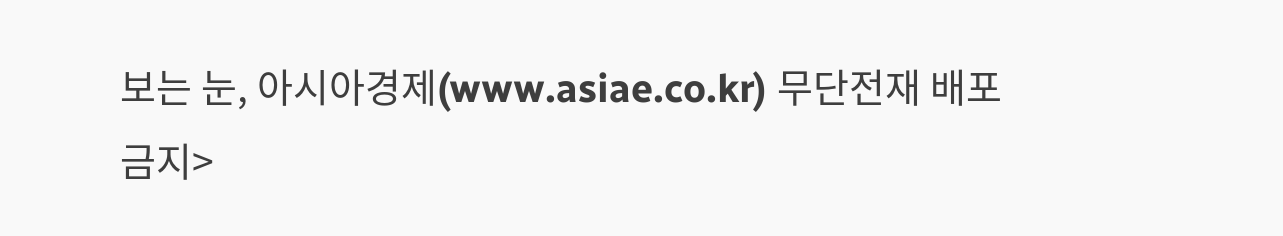보는 눈, 아시아경제(www.asiae.co.kr) 무단전재 배포금지>